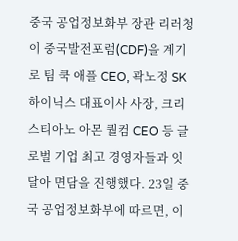중국 공업정보화부 장관 리러청이 중국발전포럼(CDF)을 계기로 팀 쿡 애플 CEO, 곽노정 SK하이닉스 대표이사 사장, 크리스티아노 아몬 퀄컴 CEO 등 글로벌 기업 최고 경영자들과 잇달아 면담을 진행했다. 23일 중국 공업정보화부에 따르면, 이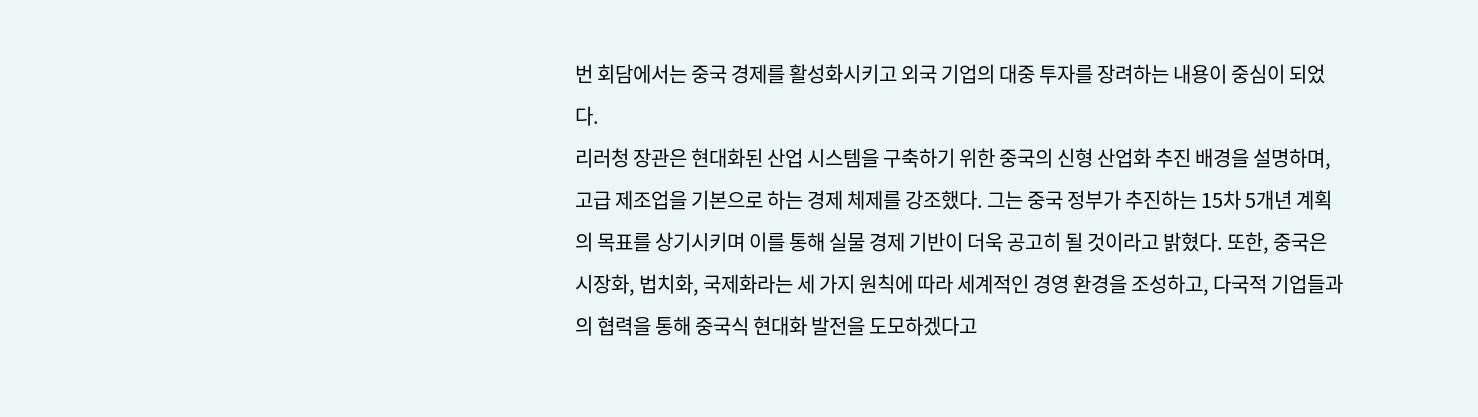번 회담에서는 중국 경제를 활성화시키고 외국 기업의 대중 투자를 장려하는 내용이 중심이 되었다.
리러청 장관은 현대화된 산업 시스템을 구축하기 위한 중국의 신형 산업화 추진 배경을 설명하며, 고급 제조업을 기본으로 하는 경제 체제를 강조했다. 그는 중국 정부가 추진하는 15차 5개년 계획의 목표를 상기시키며 이를 통해 실물 경제 기반이 더욱 공고히 될 것이라고 밝혔다. 또한, 중국은 시장화, 법치화, 국제화라는 세 가지 원칙에 따라 세계적인 경영 환경을 조성하고, 다국적 기업들과의 협력을 통해 중국식 현대화 발전을 도모하겠다고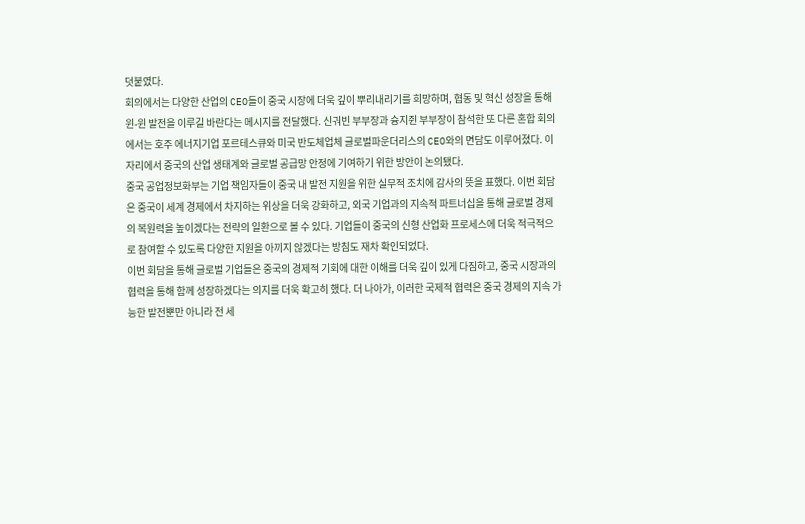덧붙였다.
회의에서는 다양한 산업의 CEO들이 중국 시장에 더욱 깊이 뿌리내리기를 희망하며, 협동 및 혁신 성장을 통해 윈-윈 발전을 이루길 바란다는 메시지를 전달했다. 신궈빈 부부장과 슝지쥔 부부장이 참석한 또 다른 혼합 회의에서는 호주 에너지기업 포르테스큐와 미국 반도체업체 글로벌파운더리스의 CEO와의 면담도 이루어졌다. 이 자리에서 중국의 산업 생태계와 글로벌 공급망 안정에 기여하기 위한 방안이 논의됐다.
중국 공업정보화부는 기업 책임자들이 중국 내 발전 지원을 위한 실무적 조치에 감사의 뜻을 표했다. 이번 회담은 중국이 세계 경제에서 차지하는 위상을 더욱 강화하고, 외국 기업과의 지속적 파트너십을 통해 글로벌 경제의 복원력을 높이겠다는 전략의 일환으로 볼 수 있다. 기업들이 중국의 신형 산업화 프로세스에 더욱 적극적으로 참여할 수 있도록 다양한 지원을 아끼지 않겠다는 방침도 재차 확인되었다.
이번 회담을 통해 글로벌 기업들은 중국의 경제적 기회에 대한 이해를 더욱 깊이 있게 다짐하고, 중국 시장과의 협력을 통해 함께 성장하겠다는 의지를 더욱 확고히 했다. 더 나아가, 이러한 국제적 협력은 중국 경제의 지속 가능한 발전뿐만 아니라 전 세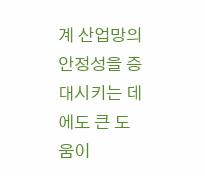계 산업망의 안정성을 증대시키는 데에도 큰 도움이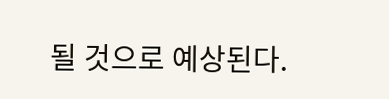될 것으로 예상된다.